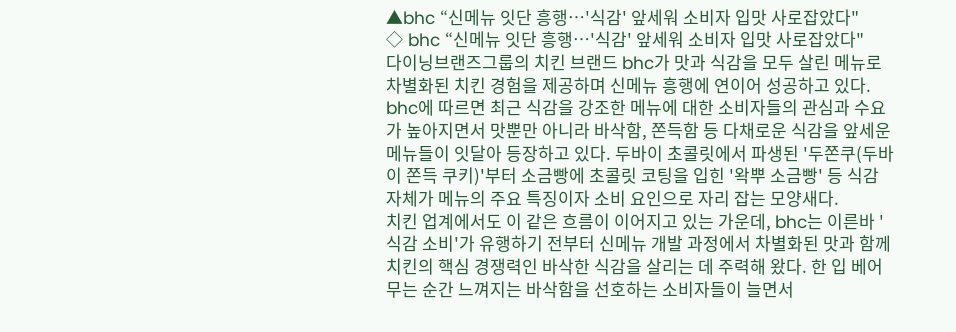▲bhc “신메뉴 잇단 흥행…'식감' 앞세워 소비자 입맛 사로잡았다"
◇ bhc “신메뉴 잇단 흥행…'식감' 앞세워 소비자 입맛 사로잡았다"
다이닝브랜즈그룹의 치킨 브랜드 bhc가 맛과 식감을 모두 살린 메뉴로 차별화된 치킨 경험을 제공하며 신메뉴 흥행에 연이어 성공하고 있다.
bhc에 따르면 최근 식감을 강조한 메뉴에 대한 소비자들의 관심과 수요가 높아지면서 맛뿐만 아니라 바삭함, 쫀득함 등 다채로운 식감을 앞세운 메뉴들이 잇달아 등장하고 있다. 두바이 초콜릿에서 파생된 '두쫀쿠(두바이 쫀득 쿠키)'부터 소금빵에 초콜릿 코팅을 입힌 '왁뿌 소금빵' 등 식감 자체가 메뉴의 주요 특징이자 소비 요인으로 자리 잡는 모양새다.
치킨 업계에서도 이 같은 흐름이 이어지고 있는 가운데, bhc는 이른바 '식감 소비'가 유행하기 전부터 신메뉴 개발 과정에서 차별화된 맛과 함께 치킨의 핵심 경쟁력인 바삭한 식감을 살리는 데 주력해 왔다. 한 입 베어 무는 순간 느껴지는 바삭함을 선호하는 소비자들이 늘면서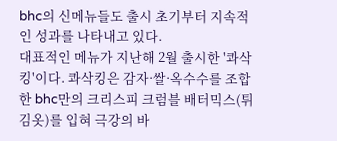bhc의 신메뉴들도 출시 초기부터 지속적인 성과를 나타내고 있다.
대표적인 메뉴가 지난해 2월 출시한 '콰삭킹'이다. 콰삭킹은 감자·쌀·옥수수를 조합한 bhc만의 크리스피 크럼블 배터믹스(튀김옷)를 입혀 극강의 바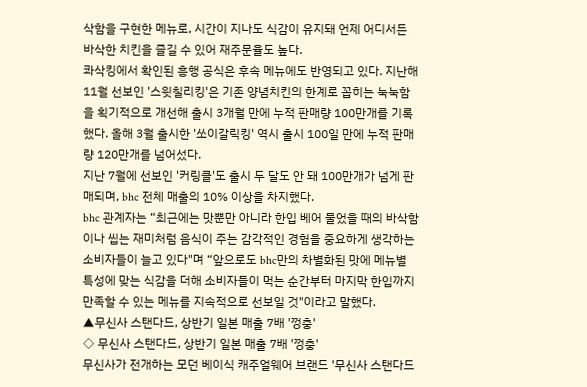삭함을 구현한 메뉴로, 시간이 지나도 식감이 유지돼 언제 어디서든 바삭한 치킨을 즐길 수 있어 재주문율도 높다.
콰삭킹에서 확인된 흥행 공식은 후속 메뉴에도 반영되고 있다. 지난해 11월 선보인 '스윗칠리킹'은 기존 양념치킨의 한계로 꼽히는 눅눅함을 획기적으로 개선해 출시 3개월 만에 누적 판매량 100만개를 기록했다. 올해 3월 출시한 '쏘이갈릭킹' 역시 출시 100일 만에 누적 판매량 120만개를 넘어섰다.
지난 7월에 선보인 '커링클'도 출시 두 달도 안 돼 100만개가 넘게 판매되며, bhc 전체 매출의 10% 이상을 차지했다.
bhc 관계자는 “최근에는 맛뿐만 아니라 한입 베어 물었을 때의 바삭함이나 씹는 재미처럼 음식이 주는 감각적인 경험을 중요하게 생각하는 소비자들이 늘고 있다"며 “앞으로도 bhc만의 차별화된 맛에 메뉴별 특성에 맞는 식감을 더해 소비자들이 먹는 순간부터 마지막 한입까지 만족할 수 있는 메뉴를 지속적으로 선보일 것"이라고 말했다.
▲무신사 스탠다드, 상반기 일본 매출 7배 '껑충'
◇ 무신사 스탠다드, 상반기 일본 매출 7배 '껑충'
무신사가 전개하는 모던 베이식 캐주얼웨어 브랜드 '무신사 스탠다드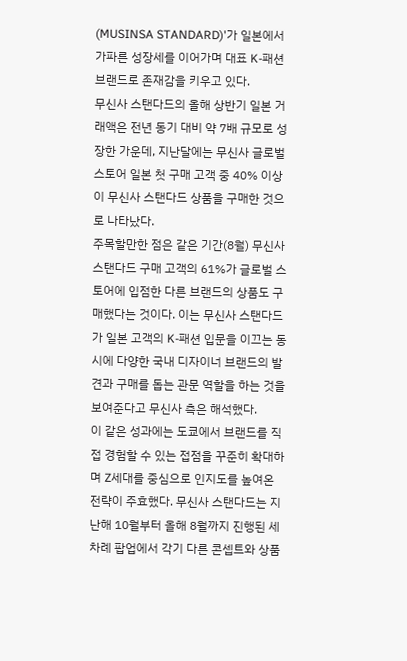(MUSINSA STANDARD)'가 일본에서 가파른 성장세를 이어가며 대표 K-패션 브랜드로 존재감을 키우고 있다.
무신사 스탠다드의 올해 상반기 일본 거래액은 전년 동기 대비 약 7배 규모로 성장한 가운데, 지난달에는 무신사 글로벌 스토어 일본 첫 구매 고객 중 40% 이상이 무신사 스탠다드 상품을 구매한 것으로 나타났다.
주목할만한 점은 같은 기간(8월) 무신사 스탠다드 구매 고객의 61%가 글로벌 스토어에 입점한 다른 브랜드의 상품도 구매했다는 것이다. 이는 무신사 스탠다드가 일본 고객의 K-패션 입문을 이끄는 동시에 다양한 국내 디자이너 브랜드의 발견과 구매를 돕는 관문 역할을 하는 것을 보여준다고 무신사 측은 해석했다.
이 같은 성과에는 도쿄에서 브랜드를 직접 경험할 수 있는 접점을 꾸준히 확대하며 Z세대를 중심으로 인지도를 높여온 전략이 주효했다. 무신사 스탠다드는 지난해 10월부터 올해 8월까지 진행된 세 차례 팝업에서 각기 다른 콘셉트와 상품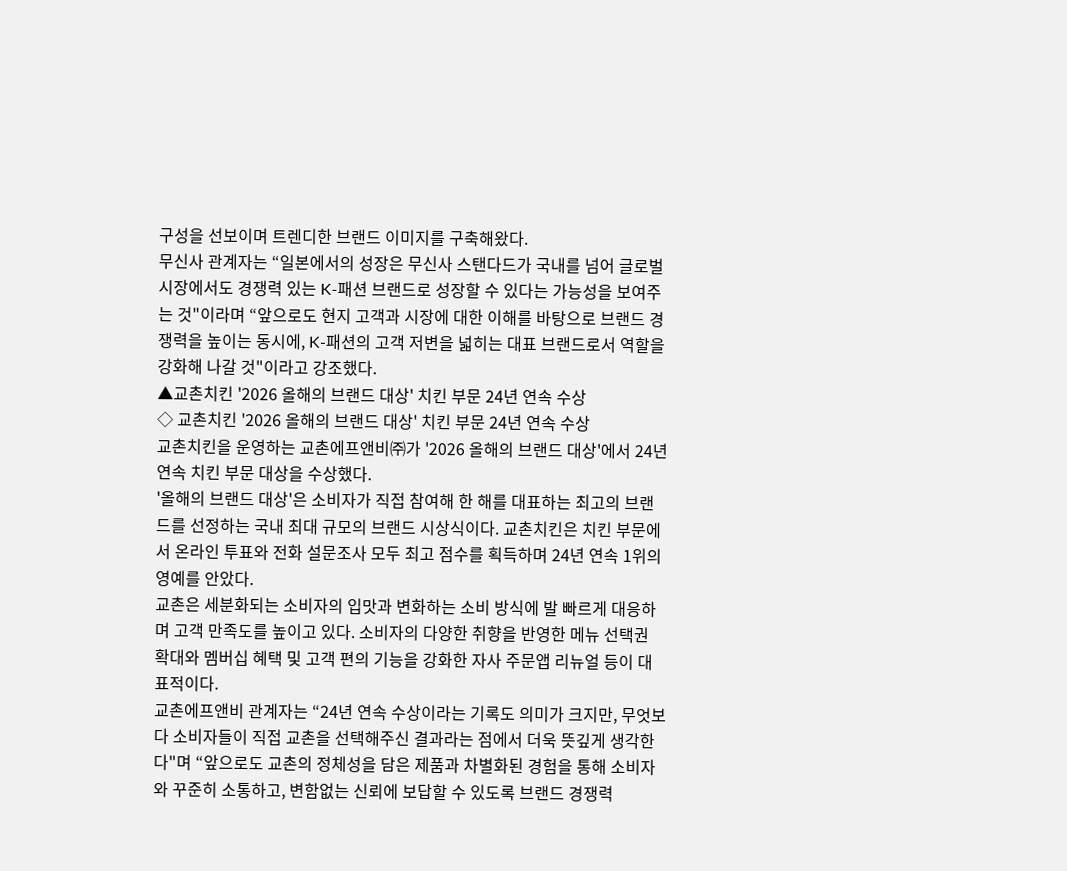구성을 선보이며 트렌디한 브랜드 이미지를 구축해왔다.
무신사 관계자는 “일본에서의 성장은 무신사 스탠다드가 국내를 넘어 글로벌 시장에서도 경쟁력 있는 K-패션 브랜드로 성장할 수 있다는 가능성을 보여주는 것"이라며 “앞으로도 현지 고객과 시장에 대한 이해를 바탕으로 브랜드 경쟁력을 높이는 동시에, K-패션의 고객 저변을 넓히는 대표 브랜드로서 역할을 강화해 나갈 것"이라고 강조했다.
▲교촌치킨 '2026 올해의 브랜드 대상' 치킨 부문 24년 연속 수상
◇ 교촌치킨 '2026 올해의 브랜드 대상' 치킨 부문 24년 연속 수상
교촌치킨을 운영하는 교촌에프앤비㈜가 '2026 올해의 브랜드 대상'에서 24년 연속 치킨 부문 대상을 수상했다.
'올해의 브랜드 대상'은 소비자가 직접 참여해 한 해를 대표하는 최고의 브랜드를 선정하는 국내 최대 규모의 브랜드 시상식이다. 교촌치킨은 치킨 부문에서 온라인 투표와 전화 설문조사 모두 최고 점수를 획득하며 24년 연속 1위의 영예를 안았다.
교촌은 세분화되는 소비자의 입맛과 변화하는 소비 방식에 발 빠르게 대응하며 고객 만족도를 높이고 있다. 소비자의 다양한 취향을 반영한 메뉴 선택권 확대와 멤버십 혜택 및 고객 편의 기능을 강화한 자사 주문앱 리뉴얼 등이 대표적이다.
교촌에프앤비 관계자는 “24년 연속 수상이라는 기록도 의미가 크지만, 무엇보다 소비자들이 직접 교촌을 선택해주신 결과라는 점에서 더욱 뜻깊게 생각한다"며 “앞으로도 교촌의 정체성을 담은 제품과 차별화된 경험을 통해 소비자와 꾸준히 소통하고, 변함없는 신뢰에 보답할 수 있도록 브랜드 경쟁력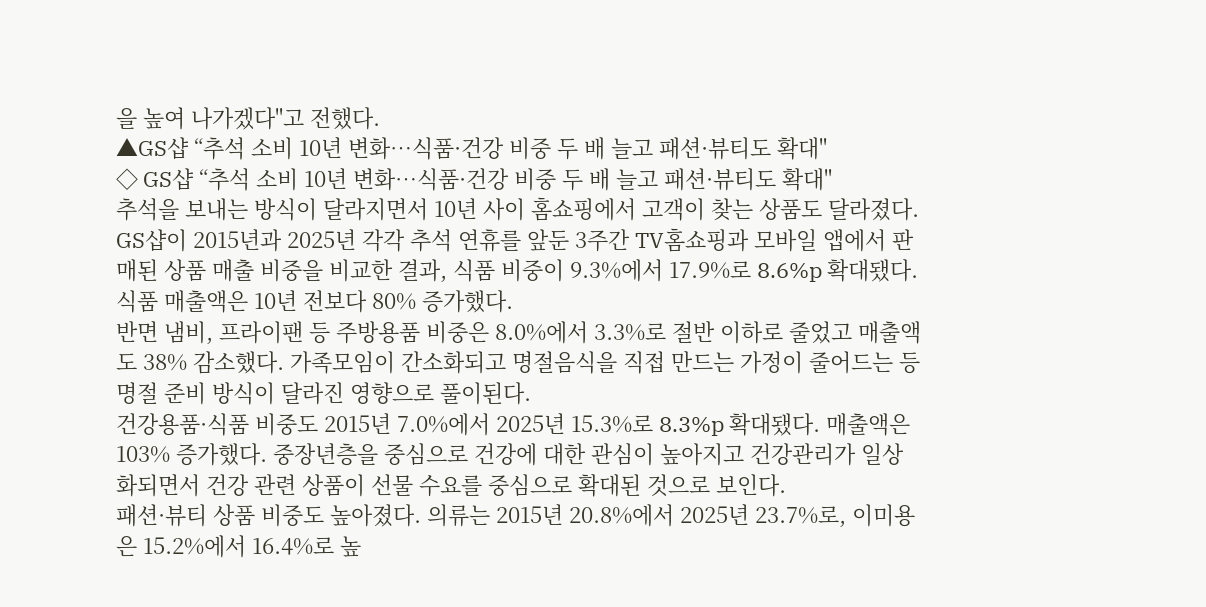을 높여 나가겠다"고 전했다.
▲GS샵 “추석 소비 10년 변화…식품·건강 비중 두 배 늘고 패션·뷰티도 확대"
◇ GS샵 “추석 소비 10년 변화…식품·건강 비중 두 배 늘고 패션·뷰티도 확대"
추석을 보내는 방식이 달라지면서 10년 사이 홈쇼핑에서 고객이 찾는 상품도 달라졌다.
GS샵이 2015년과 2025년 각각 추석 연휴를 앞둔 3주간 TV홈쇼핑과 모바일 앱에서 판매된 상품 매출 비중을 비교한 결과, 식품 비중이 9.3%에서 17.9%로 8.6%p 확대됐다. 식품 매출액은 10년 전보다 80% 증가했다.
반면 냄비, 프라이팬 등 주방용품 비중은 8.0%에서 3.3%로 절반 이하로 줄었고 매출액도 38% 감소했다. 가족모임이 간소화되고 명절음식을 직접 만드는 가정이 줄어드는 등 명절 준비 방식이 달라진 영향으로 풀이된다.
건강용품·식품 비중도 2015년 7.0%에서 2025년 15.3%로 8.3%p 확대됐다. 매출액은 103% 증가했다. 중장년층을 중심으로 건강에 대한 관심이 높아지고 건강관리가 일상화되면서 건강 관련 상품이 선물 수요를 중심으로 확대된 것으로 보인다.
패션·뷰티 상품 비중도 높아졌다. 의류는 2015년 20.8%에서 2025년 23.7%로, 이미용은 15.2%에서 16.4%로 높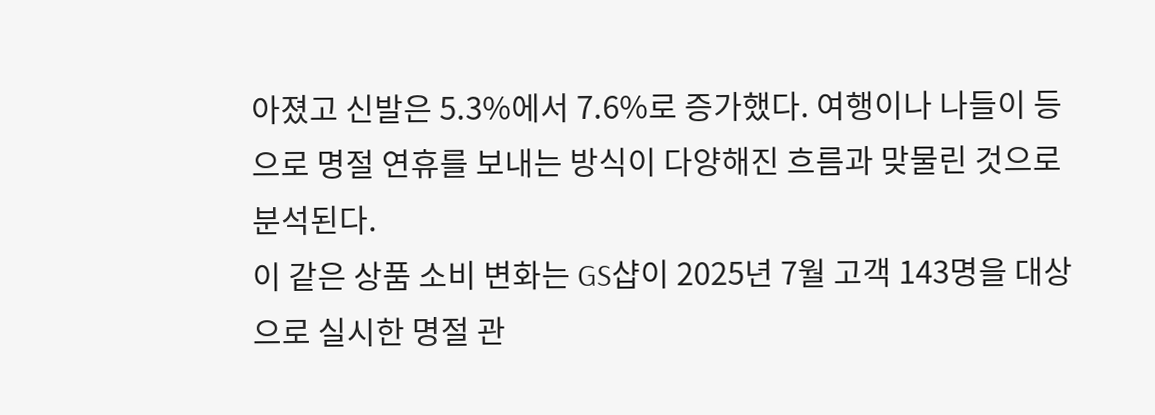아졌고 신발은 5.3%에서 7.6%로 증가했다. 여행이나 나들이 등으로 명절 연휴를 보내는 방식이 다양해진 흐름과 맞물린 것으로 분석된다.
이 같은 상품 소비 변화는 GS샵이 2025년 7월 고객 143명을 대상으로 실시한 명절 관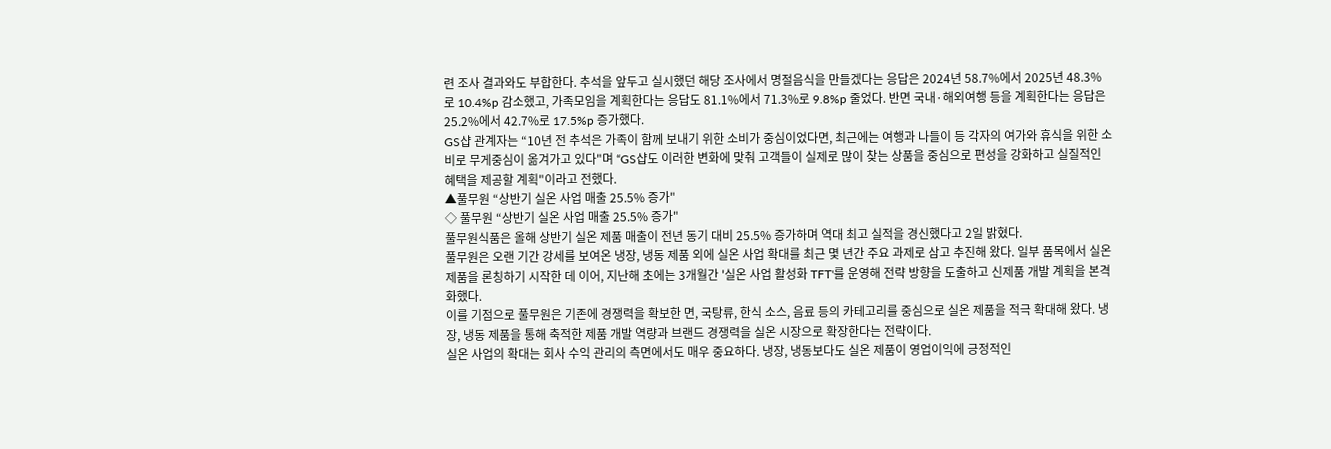련 조사 결과와도 부합한다. 추석을 앞두고 실시했던 해당 조사에서 명절음식을 만들겠다는 응답은 2024년 58.7%에서 2025년 48.3%로 10.4%p 감소했고, 가족모임을 계획한다는 응답도 81.1%에서 71.3%로 9.8%p 줄었다. 반면 국내·해외여행 등을 계획한다는 응답은 25.2%에서 42.7%로 17.5%p 증가했다.
GS샵 관계자는 “10년 전 추석은 가족이 함께 보내기 위한 소비가 중심이었다면, 최근에는 여행과 나들이 등 각자의 여가와 휴식을 위한 소비로 무게중심이 옮겨가고 있다"며 “GS샵도 이러한 변화에 맞춰 고객들이 실제로 많이 찾는 상품을 중심으로 편성을 강화하고 실질적인 혜택을 제공할 계획"이라고 전했다.
▲풀무원 “상반기 실온 사업 매출 25.5% 증가"
◇ 풀무원 “상반기 실온 사업 매출 25.5% 증가"
풀무원식품은 올해 상반기 실온 제품 매출이 전년 동기 대비 25.5% 증가하며 역대 최고 실적을 경신했다고 2일 밝혔다.
풀무원은 오랜 기간 강세를 보여온 냉장, 냉동 제품 외에 실온 사업 확대를 최근 몇 년간 주요 과제로 삼고 추진해 왔다. 일부 품목에서 실온 제품을 론칭하기 시작한 데 이어, 지난해 초에는 3개월간 '실온 사업 활성화 TFT'를 운영해 전략 방향을 도출하고 신제품 개발 계획을 본격화했다.
이를 기점으로 풀무원은 기존에 경쟁력을 확보한 면, 국탕류, 한식 소스, 음료 등의 카테고리를 중심으로 실온 제품을 적극 확대해 왔다. 냉장, 냉동 제품을 통해 축적한 제품 개발 역량과 브랜드 경쟁력을 실온 시장으로 확장한다는 전략이다.
실온 사업의 확대는 회사 수익 관리의 측면에서도 매우 중요하다. 냉장, 냉동보다도 실온 제품이 영업이익에 긍정적인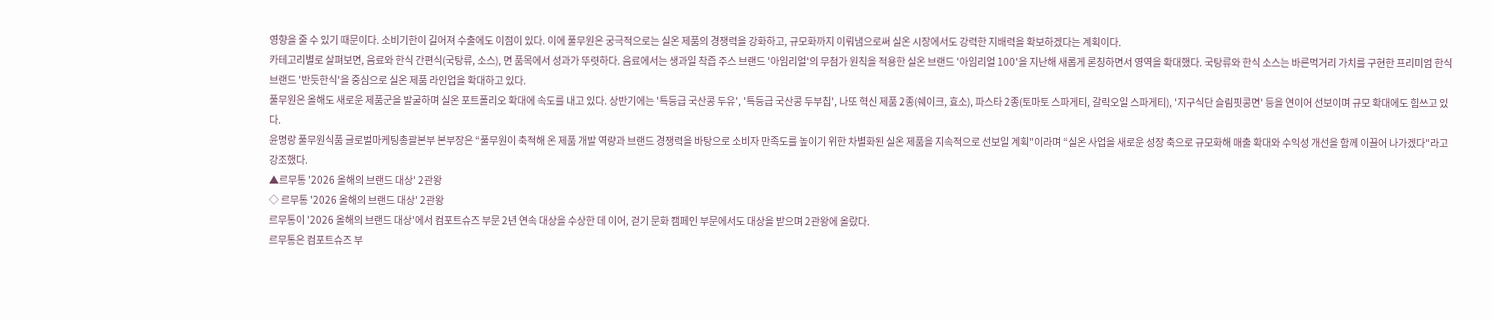영향을 줄 수 있기 때문이다. 소비기한이 길어져 수출에도 이점이 있다. 이에 풀무원은 궁극적으로는 실온 제품의 경쟁력을 강화하고, 규모화까지 이뤄냄으로써 실온 시장에서도 강력한 지배력을 확보하겠다는 계획이다.
카테고리별로 살펴보면, 음료와 한식 간편식(국탕류, 소스), 면 품목에서 성과가 뚜렷하다. 음료에서는 생과일 착즙 주스 브랜드 '아임리얼'의 무첨가 원칙을 적용한 실온 브랜드 '아임리얼 100'을 지난해 새롭게 론칭하면서 영역을 확대했다. 국탕류와 한식 소스는 바른먹거리 가치를 구현한 프리미엄 한식 브랜드 '반듯한식'을 중심으로 실온 제품 라인업을 확대하고 있다.
풀무원은 올해도 새로운 제품군을 발굴하며 실온 포트폴리오 확대에 속도를 내고 있다. 상반기에는 '특등급 국산콩 두유', '특등급 국산콩 두부칩', 나또 혁신 제품 2종(쉐이크, 효소), 파스타 2종(토마토 스파게티, 갈릭오일 스파게티), '지구식단 슬림핏콩면' 등을 연이어 선보이며 규모 확대에도 힘쓰고 있다.
윤명랑 풀무원식품 글로벌마케팅총괄본부 본부장은 “풀무원이 축적해 온 제품 개발 역량과 브랜드 경쟁력을 바탕으로 소비자 만족도를 높이기 위한 차별화된 실온 제품을 지속적으로 선보일 계획"이라며 “실온 사업을 새로운 성장 축으로 규모화해 매출 확대와 수익성 개선을 함께 이끌어 나가겠다"라고 강조했다.
▲르무통 '2026 올해의 브랜드 대상' 2관왕
◇ 르무통 '2026 올해의 브랜드 대상' 2관왕
르무통이 '2026 올해의 브랜드 대상'에서 컴포트슈즈 부문 2년 연속 대상을 수상한 데 이어, 걷기 문화 캠페인 부문에서도 대상을 받으며 2관왕에 올랐다.
르무통은 컴포트슈즈 부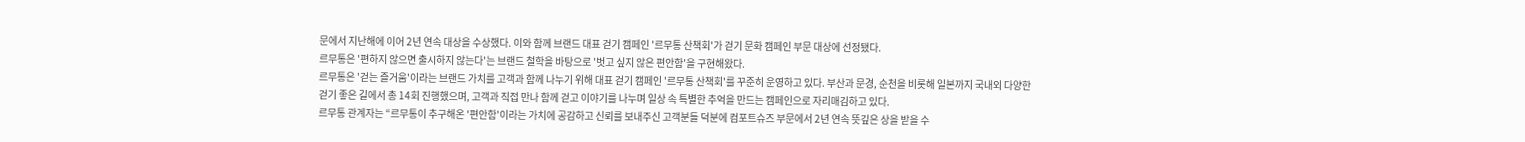문에서 지난해에 이어 2년 연속 대상을 수상했다. 이와 함께 브랜드 대표 걷기 캠페인 '르무통 산책회'가 걷기 문화 캠페인 부문 대상에 선정됐다.
르무통은 '편하지 않으면 출시하지 않는다'는 브랜드 철학을 바탕으로 '벗고 싶지 않은 편안함'을 구현해왔다.
르무통은 '걷는 즐거움'이라는 브랜드 가치를 고객과 함께 나누기 위해 대표 걷기 캠페인 '르무통 산책회'를 꾸준히 운영하고 있다. 부산과 문경, 순천을 비롯해 일본까지 국내외 다양한 걷기 좋은 길에서 총 14회 진행했으며, 고객과 직접 만나 함께 걷고 이야기를 나누며 일상 속 특별한 추억을 만드는 캠페인으로 자리매김하고 있다.
르무통 관계자는 “르무통이 추구해온 '편안함'이라는 가치에 공감하고 신뢰를 보내주신 고객분들 덕분에 컴포트슈즈 부문에서 2년 연속 뜻깊은 상을 받을 수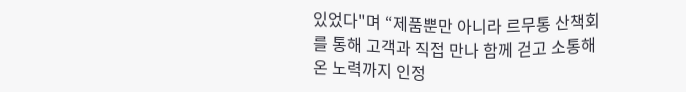있었다"며 “제품뿐만 아니라 르무통 산책회를 통해 고객과 직접 만나 함께 걷고 소통해온 노력까지 인정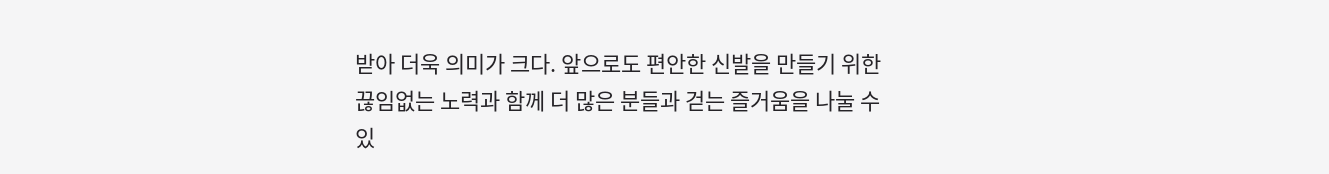받아 더욱 의미가 크다. 앞으로도 편안한 신발을 만들기 위한 끊임없는 노력과 함께 더 많은 분들과 걷는 즐거움을 나눌 수 있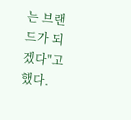는 브랜드가 되겠다"고 했다.